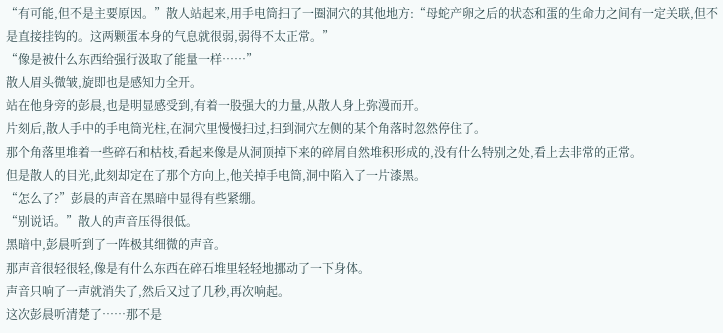“有可能,但不是主要原因。”散人站起来,用手电筒扫了一圈洞穴的其他地方:“母蛇产卵之后的状态和蛋的生命力之间有一定关联,但不是直接挂钩的。这两颗蛋本身的气息就很弱,弱得不太正常。”
“像是被什么东西给强行汲取了能量一样……”
散人眉头微皱,旋即也是感知力全开。
站在他身旁的彭晨,也是明显感受到,有着一股强大的力量,从散人身上弥漫而开。
片刻后,散人手中的手电筒光柱,在洞穴里慢慢扫过,扫到洞穴左侧的某个角落时忽然停住了。
那个角落里堆着一些碎石和枯枝,看起来像是从洞顶掉下来的碎屑自然堆积形成的,没有什么特别之处,看上去非常的正常。
但是散人的目光,此刻却定在了那个方向上,他关掉手电筒,洞中陷入了一片漆黑。
“怎么了?”彭晨的声音在黑暗中显得有些紧绷。
“别说话。”散人的声音压得很低。
黑暗中,彭晨听到了一阵极其细微的声音。
那声音很轻很轻,像是有什么东西在碎石堆里轻轻地挪动了一下身体。
声音只响了一声就消失了,然后又过了几秒,再次响起。
这次彭晨听清楚了……那不是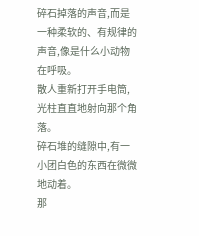碎石掉落的声音,而是一种柔软的、有规律的声音,像是什么小动物在呼吸。
散人重新打开手电筒,光柱直直地射向那个角落。
碎石堆的缝隙中,有一小团白色的东西在微微地动着。
那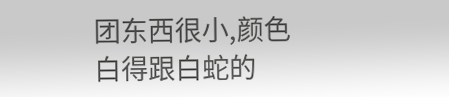团东西很小,颜色白得跟白蛇的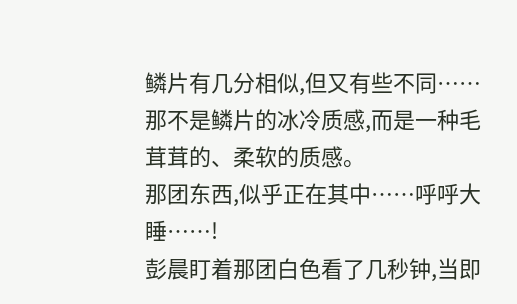鳞片有几分相似,但又有些不同……那不是鳞片的冰冷质感,而是一种毛茸茸的、柔软的质感。
那团东西,似乎正在其中……呼呼大睡……!
彭晨盯着那团白色看了几秒钟,当即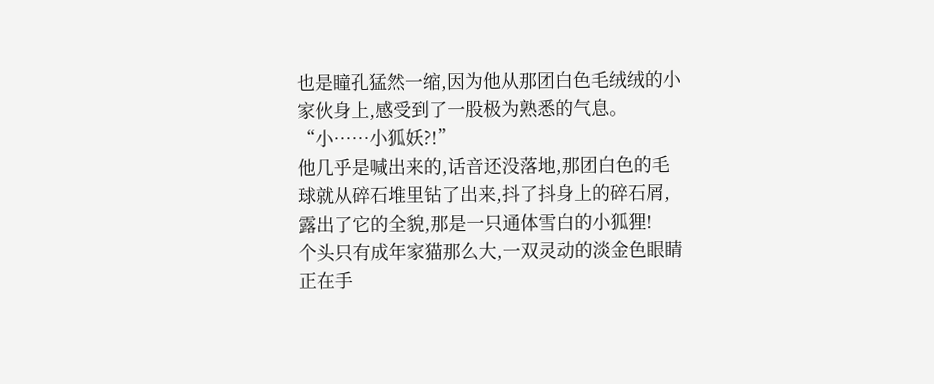也是瞳孔猛然一缩,因为他从那团白色毛绒绒的小家伙身上,感受到了一股极为熟悉的气息。
“小……小狐妖?!”
他几乎是喊出来的,话音还没落地,那团白色的毛球就从碎石堆里钻了出来,抖了抖身上的碎石屑,露出了它的全貌,那是一只通体雪白的小狐狸!
个头只有成年家猫那么大,一双灵动的淡金色眼睛正在手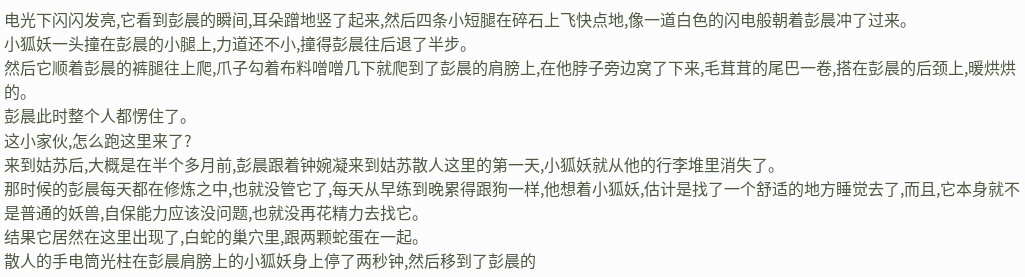电光下闪闪发亮,它看到彭晨的瞬间,耳朵蹭地竖了起来,然后四条小短腿在碎石上飞快点地,像一道白色的闪电般朝着彭晨冲了过来。
小狐妖一头撞在彭晨的小腿上,力道还不小,撞得彭晨往后退了半步。
然后它顺着彭晨的裤腿往上爬,爪子勾着布料噌噌几下就爬到了彭晨的肩膀上,在他脖子旁边窝了下来,毛茸茸的尾巴一卷,搭在彭晨的后颈上,暖烘烘的。
彭晨此时整个人都愣住了。
这小家伙,怎么跑这里来了?
来到姑苏后,大概是在半个多月前,彭晨跟着钟婉凝来到姑苏散人这里的第一天,小狐妖就从他的行李堆里消失了。
那时候的彭晨每天都在修炼之中,也就没管它了,每天从早练到晚累得跟狗一样,他想着小狐妖,估计是找了一个舒适的地方睡觉去了,而且,它本身就不是普通的妖兽,自保能力应该没问题,也就没再花精力去找它。
结果它居然在这里出现了,白蛇的巢穴里,跟两颗蛇蛋在一起。
散人的手电筒光柱在彭晨肩膀上的小狐妖身上停了两秒钟,然后移到了彭晨的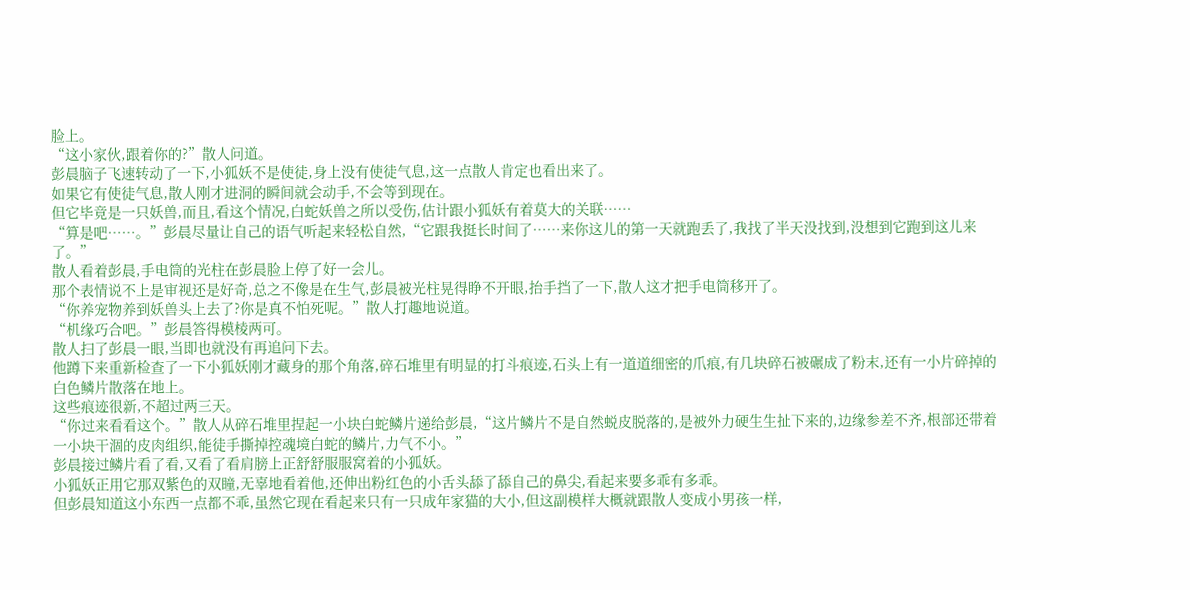脸上。
“这小家伙,跟着你的?”散人问道。
彭晨脑子飞速转动了一下,小狐妖不是使徒,身上没有使徒气息,这一点散人肯定也看出来了。
如果它有使徒气息,散人刚才进洞的瞬间就会动手,不会等到现在。
但它毕竟是一只妖兽,而且,看这个情况,白蛇妖兽之所以受伤,估计跟小狐妖有着莫大的关联……
“算是吧……。”彭晨尽量让自己的语气听起来轻松自然,“它跟我挺长时间了……来你这儿的第一天就跑丢了,我找了半天没找到,没想到它跑到这儿来了。”
散人看着彭晨,手电筒的光柱在彭晨脸上停了好一会儿。
那个表情说不上是审视还是好奇,总之不像是在生气,彭晨被光柱晃得睁不开眼,抬手挡了一下,散人这才把手电筒移开了。
“你养宠物养到妖兽头上去了?你是真不怕死呢。”散人打趣地说道。
“机缘巧合吧。”彭晨答得模棱两可。
散人扫了彭晨一眼,当即也就没有再追问下去。
他蹲下来重新检查了一下小狐妖刚才藏身的那个角落,碎石堆里有明显的打斗痕迹,石头上有一道道细密的爪痕,有几块碎石被碾成了粉末,还有一小片碎掉的白色鳞片散落在地上。
这些痕迹很新,不超过两三天。
“你过来看看这个。”散人从碎石堆里捏起一小块白蛇鳞片递给彭晨,“这片鳞片不是自然蜕皮脱落的,是被外力硬生生扯下来的,边缘参差不齐,根部还带着一小块干涸的皮肉组织,能徒手撕掉控魂境白蛇的鳞片,力气不小。”
彭晨接过鳞片看了看,又看了看肩膀上正舒舒服服窝着的小狐妖。
小狐妖正用它那双紫色的双瞳,无辜地看着他,还伸出粉红色的小舌头舔了舔自己的鼻尖,看起来要多乖有多乖。
但彭晨知道这小东西一点都不乖,虽然它现在看起来只有一只成年家猫的大小,但这副模样大概就跟散人变成小男孩一样,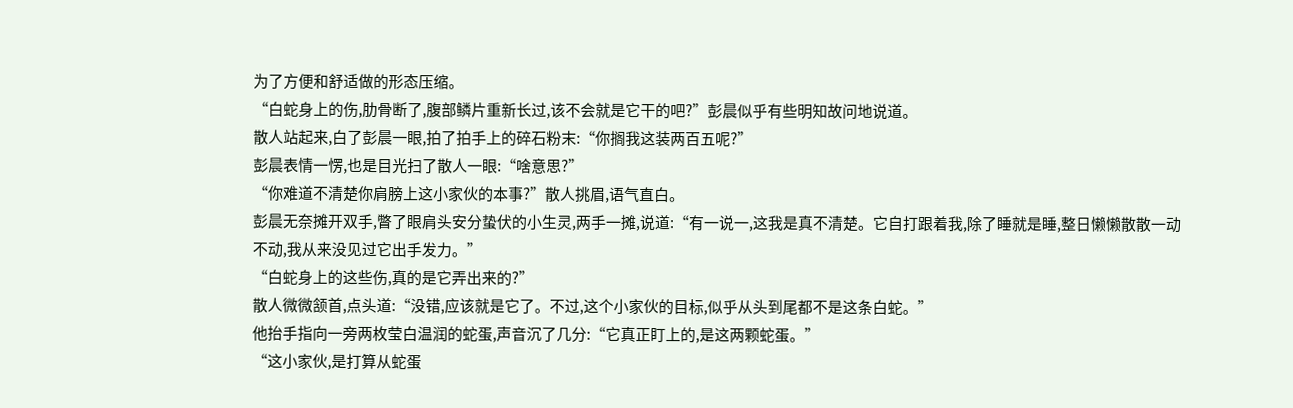为了方便和舒适做的形态压缩。
“白蛇身上的伤,肋骨断了,腹部鳞片重新长过,该不会就是它干的吧?”彭晨似乎有些明知故问地说道。
散人站起来,白了彭晨一眼,拍了拍手上的碎石粉末:“你搁我这装两百五呢?”
彭晨表情一愣,也是目光扫了散人一眼:“啥意思?”
“你难道不清楚你肩膀上这小家伙的本事?”散人挑眉,语气直白。
彭晨无奈摊开双手,瞥了眼肩头安分蛰伏的小生灵,两手一摊,说道:“有一说一,这我是真不清楚。它自打跟着我,除了睡就是睡,整日懒懒散散一动不动,我从来没见过它出手发力。”
“白蛇身上的这些伤,真的是它弄出来的?”
散人微微颔首,点头道:“没错,应该就是它了。不过,这个小家伙的目标,似乎从头到尾都不是这条白蛇。”
他抬手指向一旁两枚莹白温润的蛇蛋,声音沉了几分:“它真正盯上的,是这两颗蛇蛋。”
“这小家伙,是打算从蛇蛋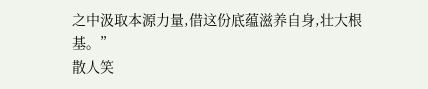之中汲取本源力量,借这份底蕴滋养自身,壮大根基。”
散人笑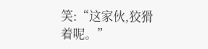笑:“这家伙,狡猾着呢。”